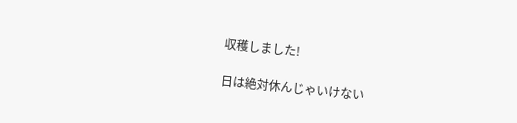収穫しました!

日は絶対休んじゃいけない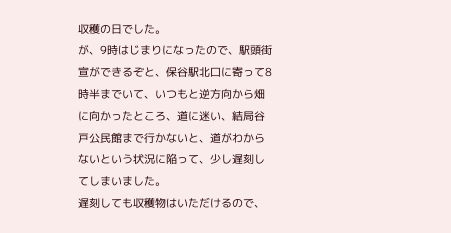収穫の日でした。
が、9時はじまりになったので、駅頭街宣ができるぞと、保谷駅北口に寄って8時半までいて、いつもと逆方向から畑に向かったところ、道に迷い、結局谷戸公民館まで行かないと、道がわからないという状況に陥って、少し遅刻してしまいました。
遅刻しても収穫物はいただけるので、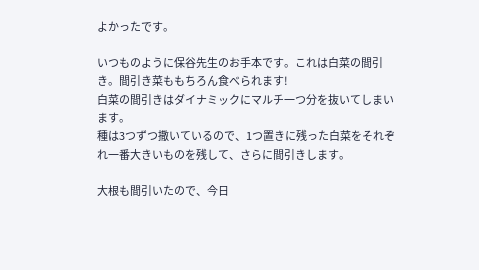よかったです。

いつものように保谷先生のお手本です。これは白菜の間引き。間引き菜ももちろん食べられます!
白菜の間引きはダイナミックにマルチ一つ分を抜いてしまいます。
種は3つずつ撒いているので、1つ置きに残った白菜をそれぞれ一番大きいものを残して、さらに間引きします。

大根も間引いたので、今日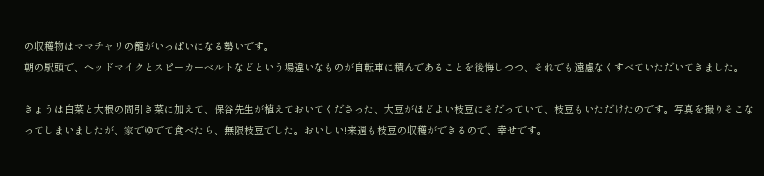の収穫物はママチャリの籠がいっぱいになる勢いです。
朝の駅頭で、ヘッドマイクとスピーカーベルトなどという場違いなものが自転車に積んであることを後悔しつつ、それでも遠慮なくすべていただいてきました。

きょうは白菜と大根の間引き菜に加えて、保谷先生が植えておいてくださった、大豆がほどよい枝豆にそだっていて、枝豆もいただけたのです。写真を撮りそこなってしまいましたが、家でゆでて食べたら、無限枝豆でした。おいしい!来週も枝豆の収穫ができるので、幸せです。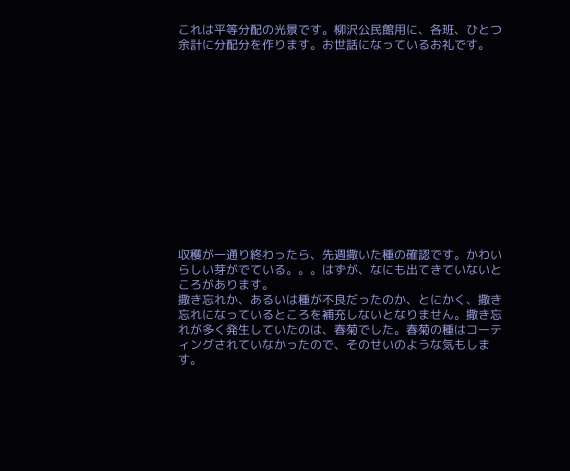これは平等分配の光景です。柳沢公民館用に、各班、ひとつ余計に分配分を作ります。お世話になっているお礼です。













収穫が一通り終わったら、先週撒いた種の確認です。かわいらしい芽がでている。。。はずが、なにも出てきていないところがあります。
撒き忘れか、あるいは種が不良だったのか、とにかく、撒き忘れになっているところを補充しないとなりません。撒き忘れが多く発生していたのは、春菊でした。春菊の種はコーティングされていなかったので、そのせいのような気もします。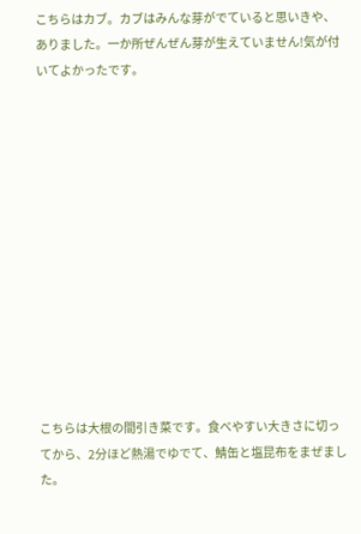こちらはカブ。カブはみんな芽がでていると思いきや、ありました。一か所ぜんぜん芽が生えていません!気が付いてよかったです。













こちらは大根の間引き菜です。食べやすい大きさに切ってから、2分ほど熱湯でゆでて、鯖缶と塩昆布をまぜました。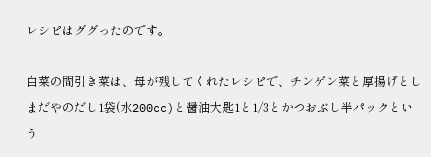レシピはググったのです。

白菜の間引き菜は、母が残してくれたレシピで、チンゲン菜と厚揚げとしまだやのだし1袋(水200cc)と醤油大匙1と1/3とかつおぶし半パックという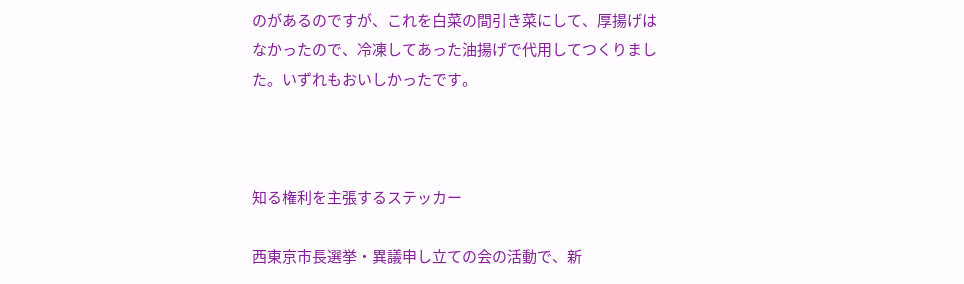のがあるのですが、これを白菜の間引き菜にして、厚揚げはなかったので、冷凍してあった油揚げで代用してつくりました。いずれもおいしかったです。



知る権利を主張するステッカー

西東京市長選挙・異議申し立ての会の活動で、新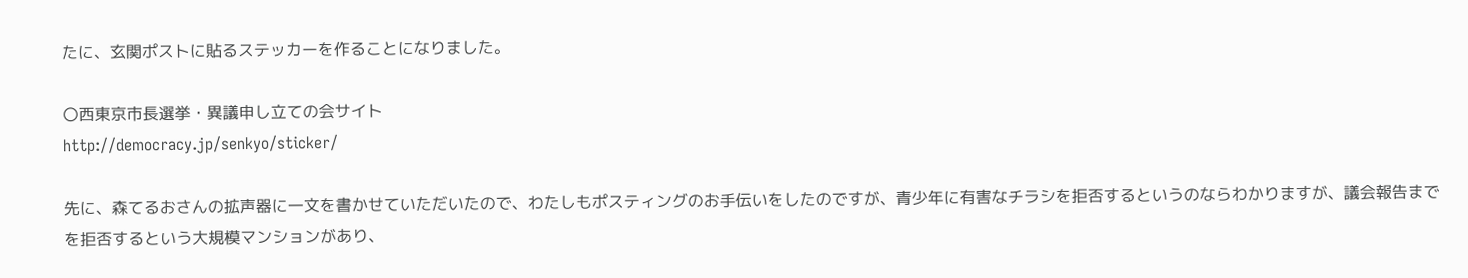たに、玄関ポストに貼るステッカーを作ることになりました。

〇西東京市長選挙・異議申し立ての会サイト
http://democracy.jp/senkyo/sticker/

先に、森てるおさんの拡声器に一文を書かせていただいたので、わたしもポスティングのお手伝いをしたのですが、青少年に有害なチラシを拒否するというのならわかりますが、議会報告までを拒否するという大規模マンションがあり、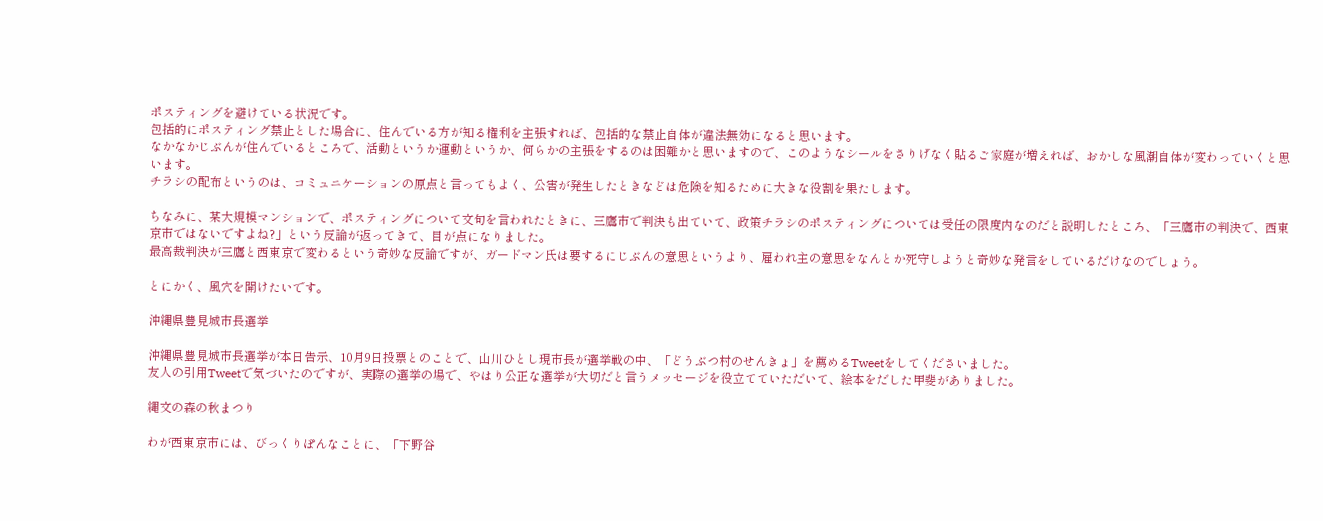ポスティングを避けている状況です。
包括的にポスティング禁止とした場合に、住んでいる方が知る権利を主張すれば、包括的な禁止自体が違法無効になると思います。
なかなかじぶんが住んでいるところで、活動というか運動というか、何らかの主張をするのは困難かと思いますので、このようなシールをさりげなく貼るご家庭が増えれば、おかしな風潮自体が変わっていくと思います。
チラシの配布というのは、コミュニケーションの原点と言ってもよく、公害が発生したときなどは危険を知るために大きな役割を果たします。

ちなみに、某大規模マンションで、ポスティングについて文句を言われたときに、三鷹市で判決も出ていて、政策チラシのポスティングについては受任の限度内なのだと説明したところ、「三鷹市の判決で、西東京市ではないですよね?」という反論が返ってきて、目が点になりました。
最高裁判決が三鷹と西東京で変わるという奇妙な反論ですが、ガードマン氏は要するにじぶんの意思というより、雇われ主の意思をなんとか死守しようと奇妙な発言をしているだけなのでしょう。

とにかく、風穴を開けたいです。

沖縄県豊見城市長選挙

沖縄県豊見城市長選挙が本日告示、10月9日投票とのことで、山川ひとし現市長が選挙戦の中、「どうぶつ村のせんきょ」を薦めるTweetをしてくださいました。
友人の引用Tweetで気づいたのですが、実際の選挙の場で、やはり公正な選挙が大切だと言うメッセージを役立てていただいて、絵本をだした甲斐がありました。

縄文の森の秋まつり

わが西東京市には、びっくりぽんなことに、「下野谷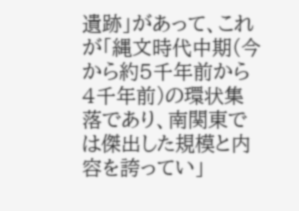遺跡」があって、これが「縄文時代中期(今から約5千年前から4千年前)の環状集落であり、南関東では傑出した規模と内容を誇ってい」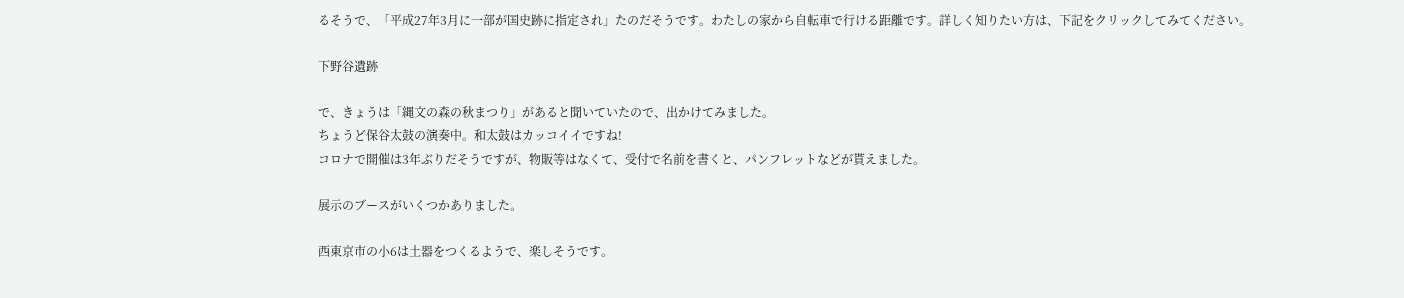るそうで、「平成27年3月に一部が国史跡に指定され」たのだそうです。わたしの家から自転車で行ける距離です。詳しく知りたい方は、下記をクリックしてみてください。

下野谷遺跡

で、きょうは「縄文の森の秋まつり」があると聞いていたので、出かけてみました。
ちょうど保谷太鼓の演奏中。和太鼓はカッコイイですね!
コロナで開催は3年ぶりだそうですが、物販等はなくて、受付で名前を書くと、パンフレットなどが貰えました。

展示のブースがいくつかありました。

西東京市の小6は土器をつくるようで、楽しそうです。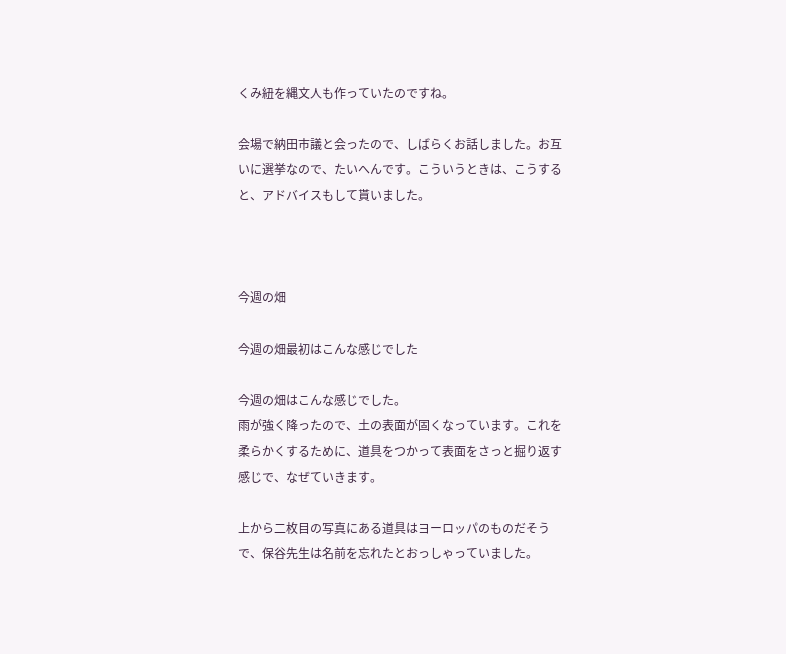くみ紐を縄文人も作っていたのですね。

会場で納田市議と会ったので、しばらくお話しました。お互いに選挙なので、たいへんです。こういうときは、こうすると、アドバイスもして貰いました。



今週の畑

今週の畑最初はこんな感じでした

今週の畑はこんな感じでした。
雨が強く降ったので、土の表面が固くなっています。これを柔らかくするために、道具をつかって表面をさっと掘り返す感じで、なぜていきます。

上から二枚目の写真にある道具はヨーロッパのものだそうで、保谷先生は名前を忘れたとおっしゃっていました。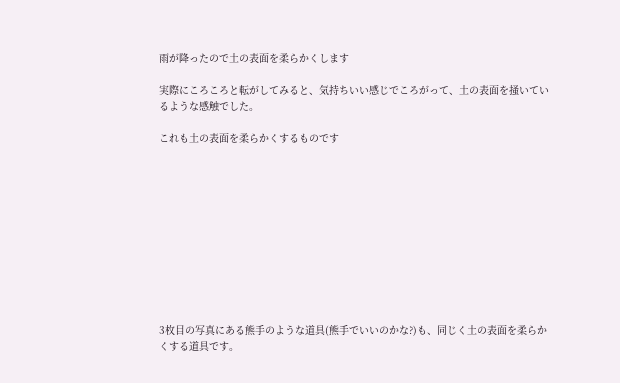雨が降ったので土の表面を柔らかくします

実際にころころと転がしてみると、気持ちいい感じでころがって、土の表面を掻いているような感触でした。

これも土の表面を柔らかくするものです











3枚目の写真にある熊手のような道具(熊手でいいのかな?)も、同じく土の表面を柔らかくする道具です。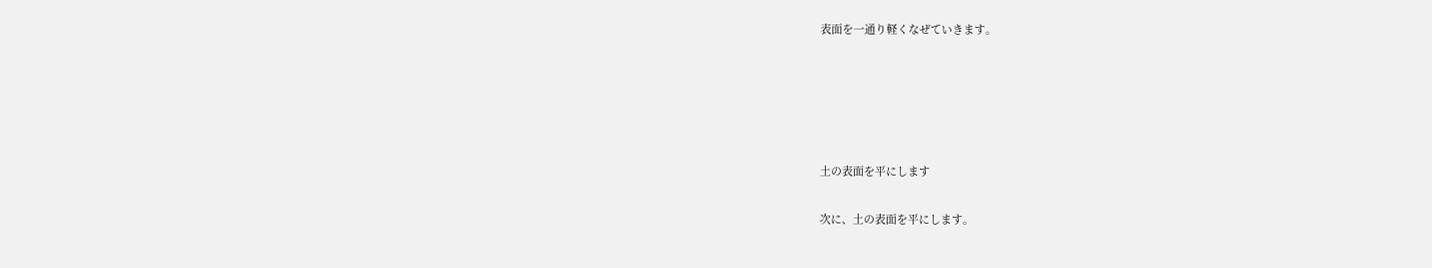表面を一通り軽くなぜていきます。





土の表面を平にします

次に、土の表面を平にします。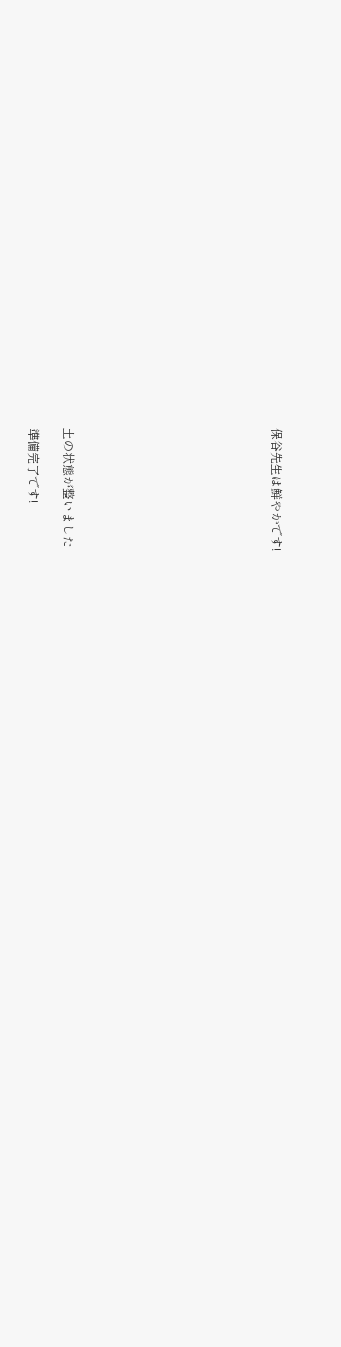保谷先生は鮮やかです!











土の状態が整いました

準備完了です!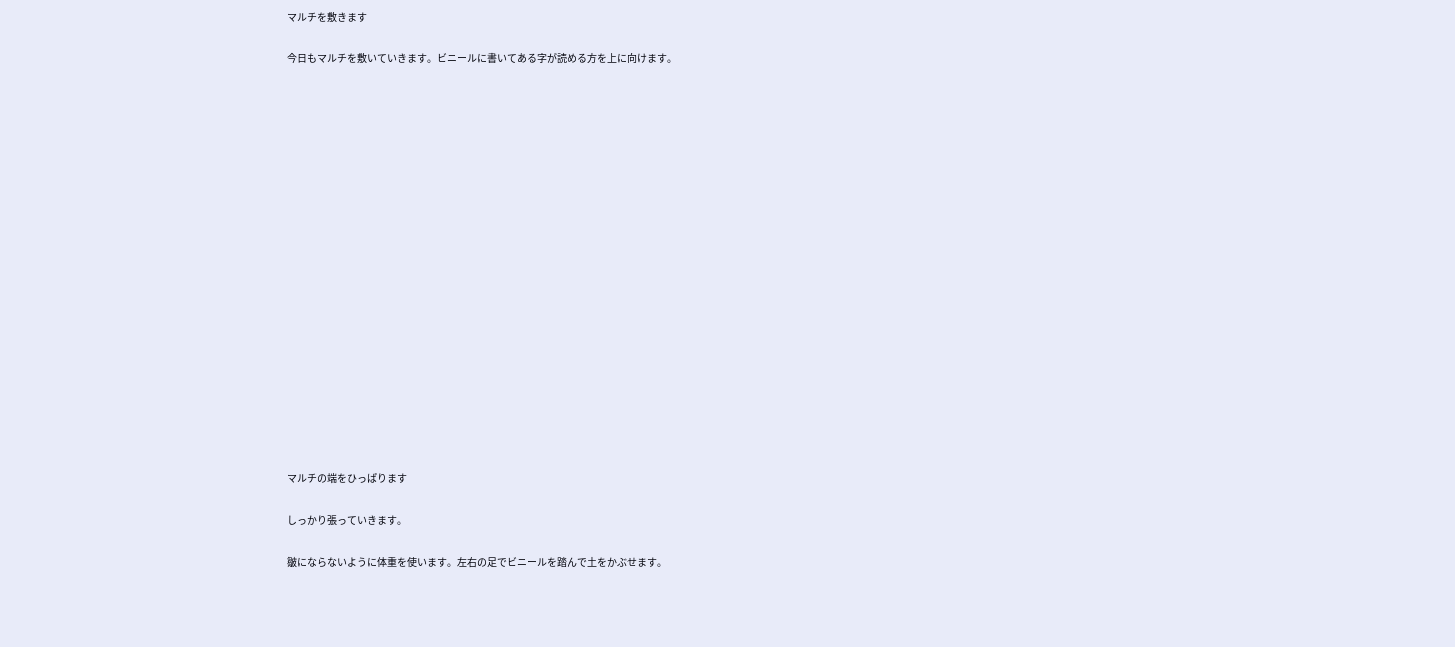マルチを敷きます

今日もマルチを敷いていきます。ビニールに書いてある字が読める方を上に向けます。



















マルチの端をひっぱります

しっかり張っていきます。

皺にならないように体重を使います。左右の足でビニールを踏んで土をかぶせます。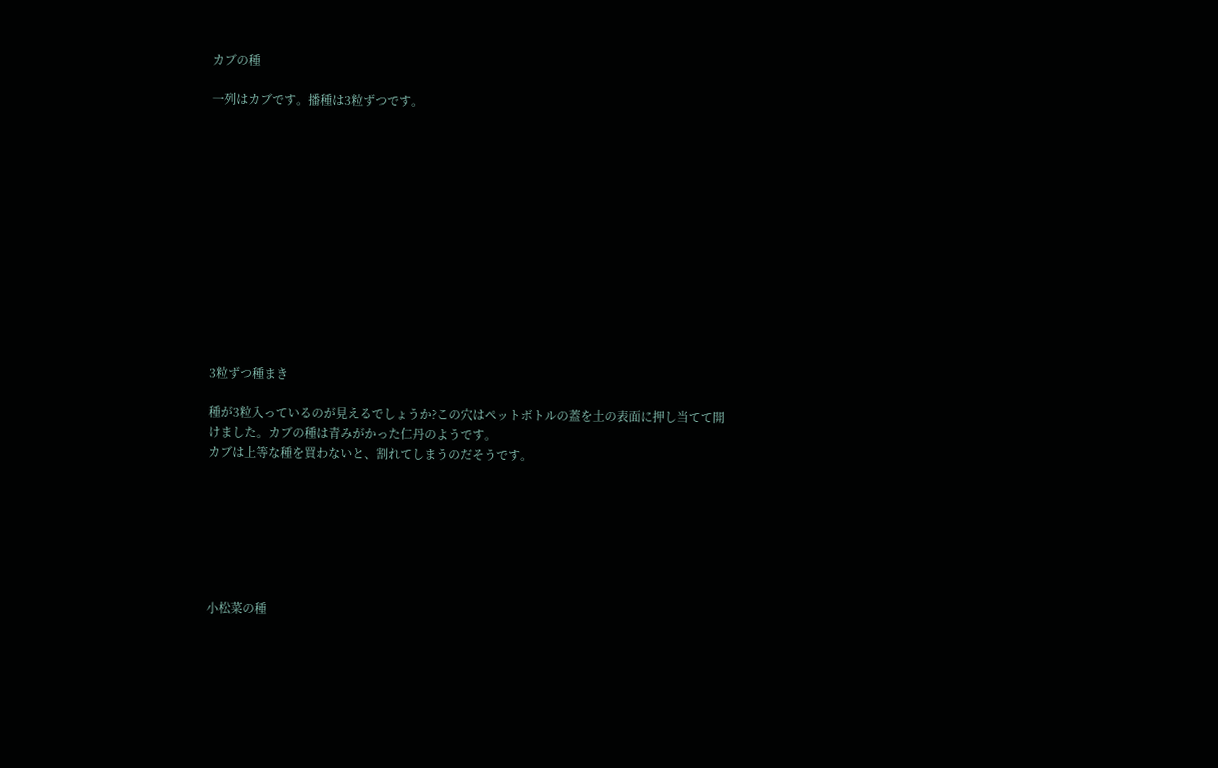カブの種

一列はカブです。播種は3粒ずつです。













3粒ずつ種まき

種が3粒入っているのが見えるでしょうか?この穴はペットボトルの蓋を土の表面に押し当てて開けました。カブの種は青みがかった仁丹のようです。
カブは上等な種を買わないと、割れてしまうのだそうです。







小松菜の種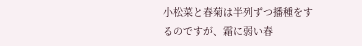小松菜と春菊は半列ずつ播種をするのですが、霜に弱い春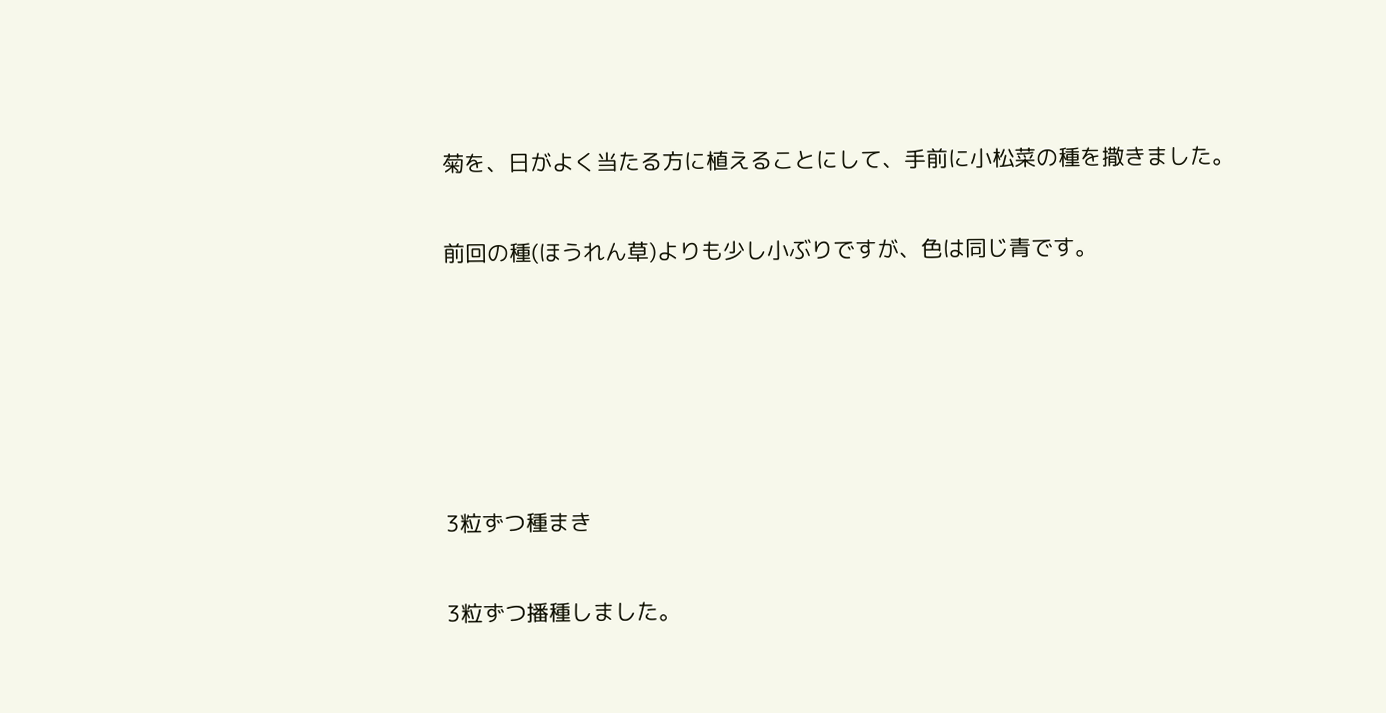菊を、日がよく当たる方に植えることにして、手前に小松菜の種を撒きました。

前回の種(ほうれん草)よりも少し小ぶりですが、色は同じ青です。





3粒ずつ種まき

3粒ずつ播種しました。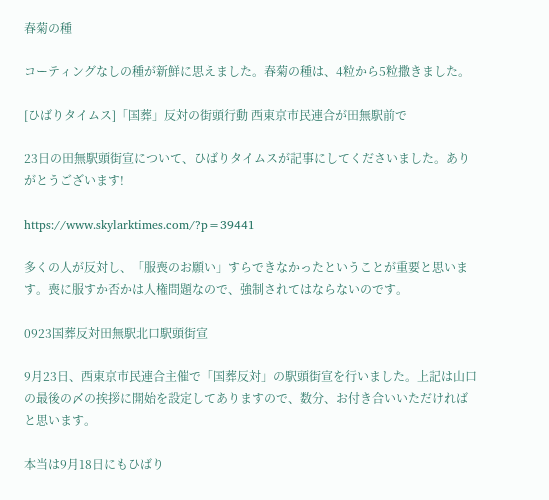春菊の種

コーティングなしの種が新鮮に思えました。春菊の種は、4粒から5粒撒きました。

[ひばりタイムス]「国葬」反対の街頭行動 西東京市民連合が田無駅前で

23日の田無駅頭街宣について、ひばりタイムスが記事にしてくださいました。ありがとうございます!

https://www.skylarktimes.com/?p=39441

多くの人が反対し、「服喪のお願い」すらできなかったということが重要と思います。喪に服すか否かは人権問題なので、強制されてはならないのです。

0923国葬反対田無駅北口駅頭街宣

9月23日、西東京市民連合主催で「国葬反対」の駅頭街宣を行いました。上記は山口の最後の〆の挨拶に開始を設定してありますので、数分、お付き合いいただければと思います。

本当は9月18日にもひばり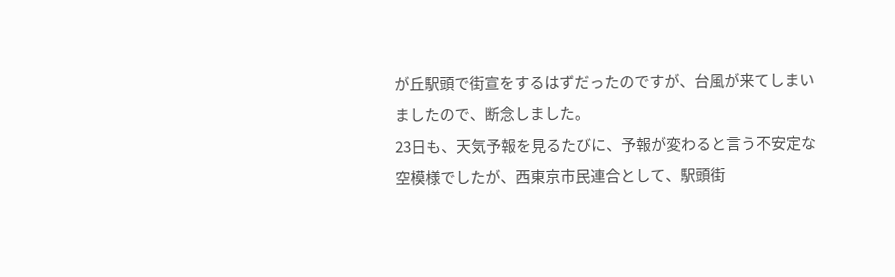が丘駅頭で街宣をするはずだったのですが、台風が来てしまいましたので、断念しました。
23日も、天気予報を見るたびに、予報が変わると言う不安定な空模様でしたが、西東京市民連合として、駅頭街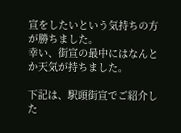宣をしたいという気持ちの方が勝ちました。
幸い、街宣の最中にはなんとか天気が持ちました。

下記は、駅頭街宣でご紹介した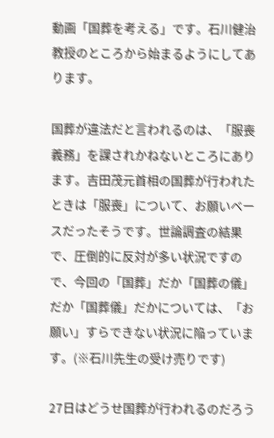動画「国葬を考える」です。石川健治教授のところから始まるようにしてあります。

国葬が違法だと言われるのは、「服喪義務」を課されかねないところにあります。吉田茂元首相の国葬が行われたときは「服喪」について、お願いベースだったそうです。世論調査の結果で、圧倒的に反対が多い状況ですので、今回の「国葬」だか「国葬の儀」だか「国葬儀」だかについては、「お願い」すらできない状況に陥っています。(※石川先生の受け売りです)

27日はどうせ国葬が行われるのだろう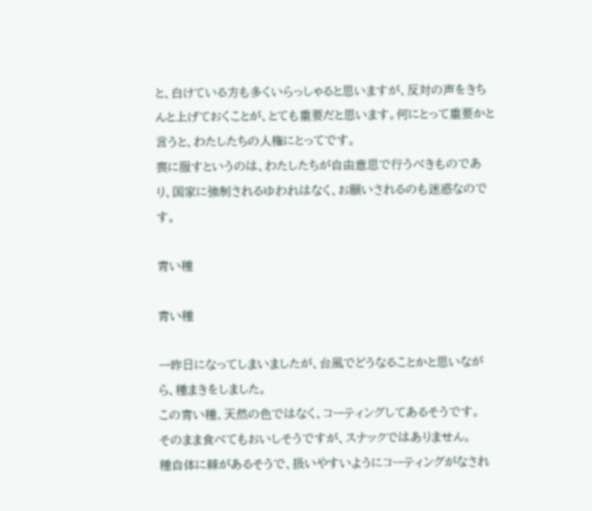と、白けている方も多くいらっしゃると思いますが、反対の声をきちんと上げておくことが、とても重要だと思います。何にとって重要かと言うと、わたしたちの人権にとってです。
喪に服すというのは、わたしたちが自由意思で行うべきものであり、国家に強制されるゆわれはなく、お願いされるのも迷惑なのです。

青い種

青い種

一昨日になってしまいましたが、台風でどうなることかと思いながら、種まきをしました。
この青い種、天然の色ではなく、コーティングしてあるそうです。
そのまま食べてもおいしそうですが、スナックではありません。
種自体に棘があるそうで、扱いやすいようにコーティングがなされ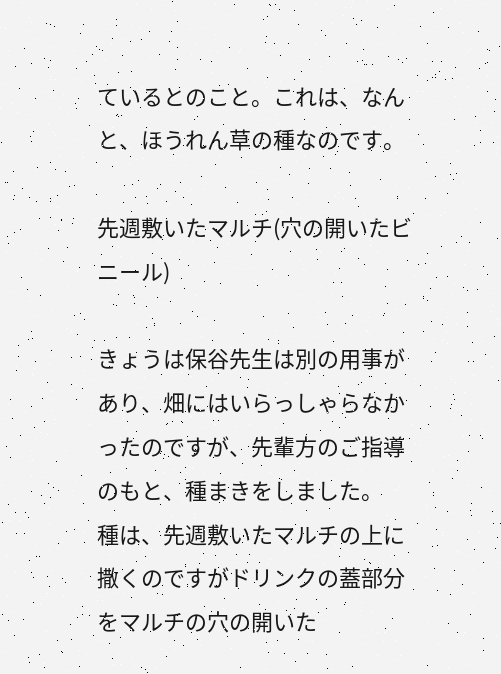ているとのこと。これは、なんと、ほうれん草の種なのです。

先週敷いたマルチ(穴の開いたビニール)

きょうは保谷先生は別の用事があり、畑にはいらっしゃらなかったのですが、先輩方のご指導のもと、種まきをしました。
種は、先週敷いたマルチの上に撒くのですがドリンクの蓋部分をマルチの穴の開いた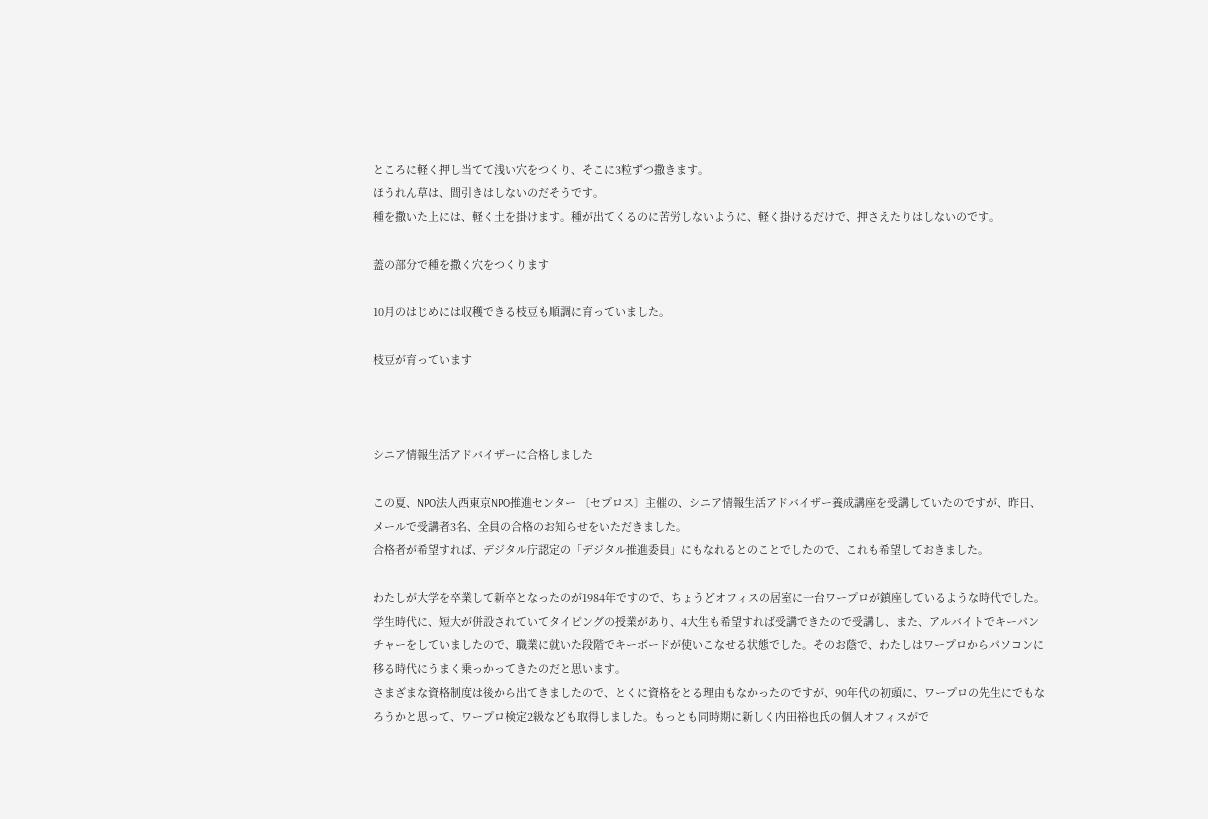ところに軽く押し当てて浅い穴をつくり、そこに3粒ずつ撒きます。
ほうれん草は、間引きはしないのだそうです。
種を撒いた上には、軽く土を掛けます。種が出てくるのに苦労しないように、軽く掛けるだけで、押さえたりはしないのです。

蓋の部分で種を撒く穴をつくります

10月のはじめには収穫できる枝豆も順調に育っていました。

枝豆が育っています



シニア情報生活アドバイザーに合格しました

この夏、NPO法人西東京NPO推進センター 〔セプロス〕主催の、シニア情報生活アドバイザー養成講座を受講していたのですが、昨日、メールで受講者3名、全員の合格のお知らせをいただきました。
合格者が希望すれば、デジタル庁認定の「デジタル推進委員」にもなれるとのことでしたので、これも希望しておきました。

わたしが大学を卒業して新卒となったのが1984年ですので、ちょうどオフィスの居室に一台ワープロが鎮座しているような時代でした。
学生時代に、短大が併設されていてタイピングの授業があり、4大生も希望すれば受講できたので受講し、また、アルバイトでキーパンチャーをしていましたので、職業に就いた段階でキーボードが使いこなせる状態でした。そのお蔭で、わたしはワープロからパソコンに移る時代にうまく乗っかってきたのだと思います。
さまざまな資格制度は後から出てきましたので、とくに資格をとる理由もなかったのですが、90年代の初頭に、ワープロの先生にでもなろうかと思って、ワープロ検定2級なども取得しました。もっとも同時期に新しく内田裕也氏の個人オフィスがで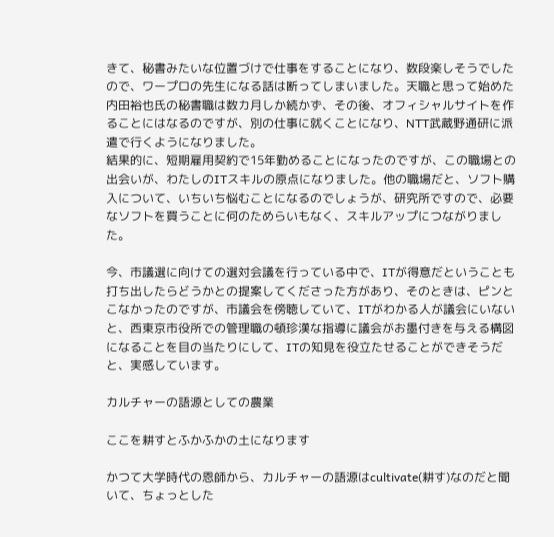きて、秘書みたいな位置づけで仕事をすることになり、数段楽しそうでしたので、ワープロの先生になる話は断ってしまいました。天職と思って始めた内田裕也氏の秘書職は数カ月しか続かず、その後、オフィシャルサイトを作ることにはなるのですが、別の仕事に就くことになり、NTT武蔵野通研に派遣で行くようになりました。
結果的に、短期雇用契約で15年勤めることになったのですが、この職場との出会いが、わたしのITスキルの原点になりました。他の職場だと、ソフト購入について、いちいち悩むことになるのでしょうが、研究所ですので、必要なソフトを買うことに何のためらいもなく、スキルアップにつながりました。

今、市議選に向けての選対会議を行っている中で、ITが得意だということも打ち出したらどうかとの提案してくださった方があり、そのときは、ピンとこなかったのですが、市議会を傍聴していて、ITがわかる人が議会にいないと、西東京市役所での管理職の頓珍漢な指導に議会がお墨付きを与える構図になることを目の当たりにして、ITの知見を役立たせることができそうだと、実感しています。

カルチャーの語源としての農業

ここを耕すとふかふかの土になります

かつて大学時代の恩師から、カルチャーの語源はcultivate(耕す)なのだと聞いて、ちょっとした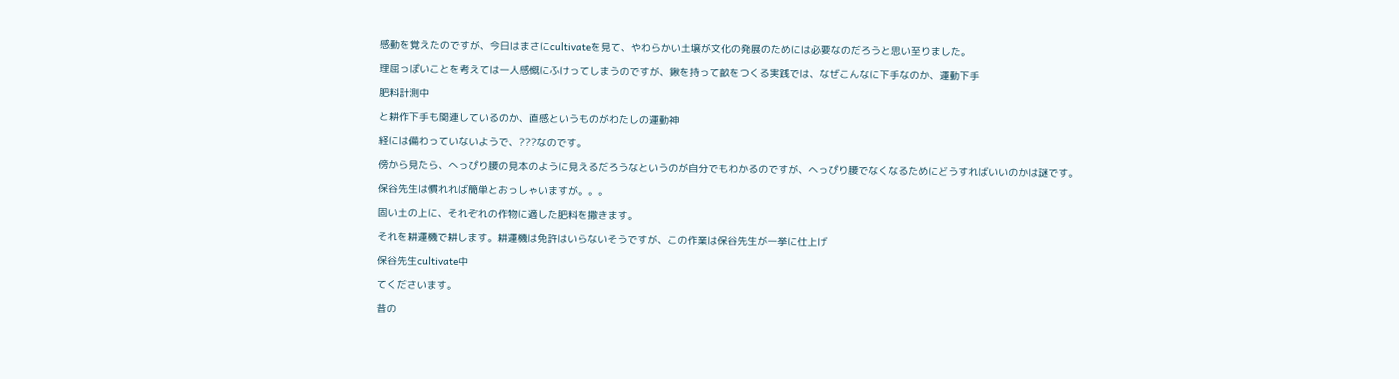感動を覚えたのですが、今日はまさにcultivateを見て、やわらかい土壌が文化の発展のためには必要なのだろうと思い至りました。

理屈っぽいことを考えては一人感慨にふけってしまうのですが、鍬を持って畝をつくる実践では、なぜこんなに下手なのか、運動下手

肥料計測中

と耕作下手も関連しているのか、直感というものがわたしの運動神

経には備わっていないようで、???なのです。

傍から見たら、へっぴり腰の見本のように見えるだろうなというのが自分でもわかるのですが、へっぴり腰でなくなるためにどうすればいいのかは謎です。

保谷先生は慣れれば簡単とおっしゃいますが。。。

固い土の上に、それぞれの作物に適した肥料を撒きます。

それを耕運機で耕します。耕運機は免許はいらないそうですが、この作業は保谷先生が一挙に仕上げ

保谷先生cultivate中

てくださいます。

昔の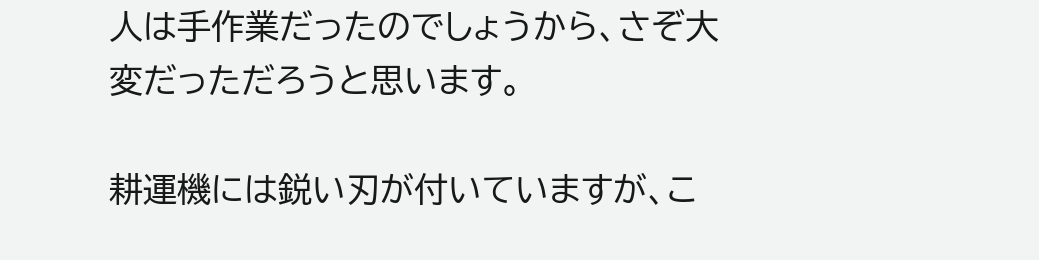人は手作業だったのでしょうから、さぞ大変だっただろうと思います。

耕運機には鋭い刃が付いていますが、こ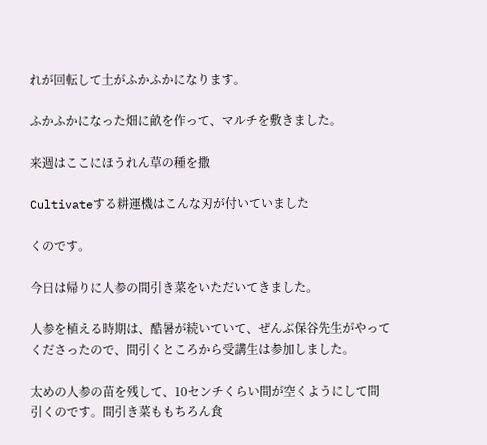れが回転して土がふかふかになります。

ふかふかになった畑に畝を作って、マルチを敷きました。

来週はここにほうれん草の種を撒

Cultivateする耕運機はこんな刃が付いていました

くのです。

今日は帰りに人参の間引き菜をいただいてきました。

人参を植える時期は、酷暑が続いていて、ぜんぶ保谷先生がやってくださったので、間引くところから受講生は参加しました。

太めの人参の苗を残して、10センチくらい間が空くようにして間引くのです。間引き菜ももちろん食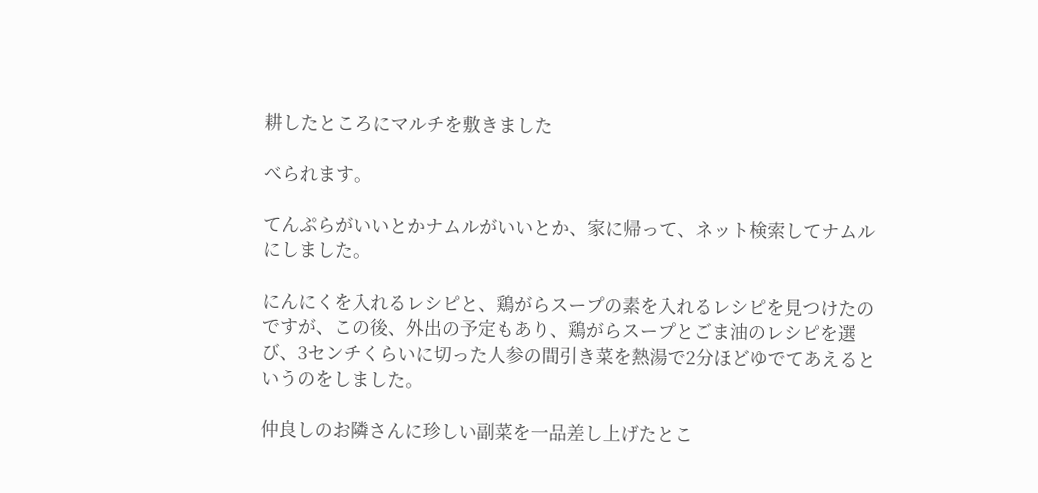耕したところにマルチを敷きました

べられます。

てんぷらがいいとかナムルがいいとか、家に帰って、ネット検索してナムルにしました。

にんにくを入れるレシピと、鶏がらスープの素を入れるレシピを見つけたのですが、この後、外出の予定もあり、鶏がらスープとごま油のレシピを選び、3センチくらいに切った人参の間引き菜を熱湯で2分ほどゆでてあえるというのをしました。

仲良しのお隣さんに珍しい副菜を一品差し上げたとこ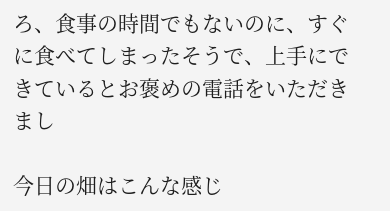ろ、食事の時間でもないのに、すぐに食べてしまったそうで、上手にできているとお褒めの電話をいただきまし

今日の畑はこんな感じ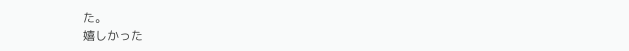た。
嬉しかった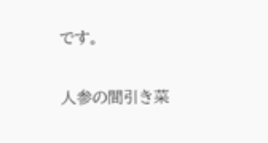です。

人参の間引き菜